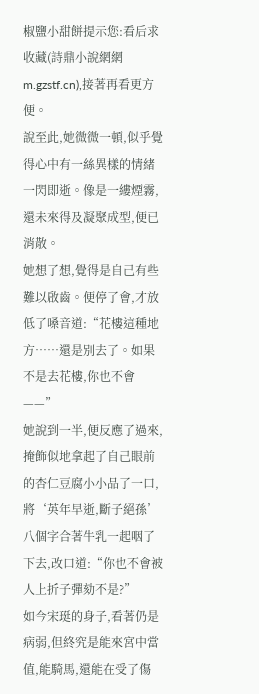椒鹽小甜餅提示您:看后求收藏(詩鼎小說網網m.gzstf.cn),接著再看更方便。
說至此,她微微一頓,似乎覺得心中有一絲異樣的情緒一閃即逝。像是一縷煙霧,還未來得及凝聚成型,便已消散。
她想了想,覺得是自己有些難以啟齒。便停了會,才放低了嗓音道:“花樓這種地方……還是別去了。如果不是去花樓,你也不會——”
她說到一半,便反應了過來,掩飾似地拿起了自己眼前的杏仁豆腐小小品了一口,將‘英年早逝,斷子絕孫’八個字合著牛乳一起咽了下去,改口道:“你也不會被人上折子彈劾不是?”
如今宋珽的身子,看著仍是病弱,但終究是能來宮中當值,能騎馬,還能在受了傷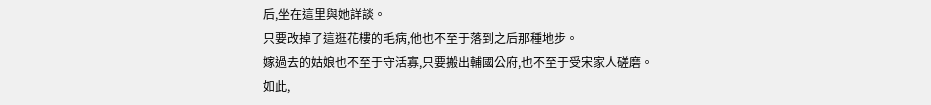后,坐在這里與她詳談。
只要改掉了這逛花樓的毛病,他也不至于落到之后那種地步。
嫁過去的姑娘也不至于守活寡,只要搬出輔國公府,也不至于受宋家人磋磨。
如此,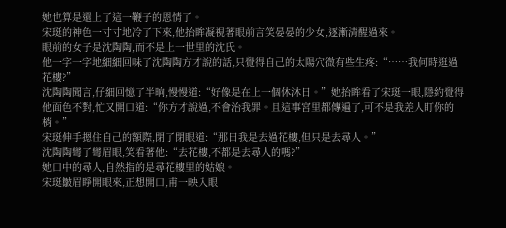她也算是還上了這一鞭子的恩情了。
宋珽的神色一寸寸地冷了下來,他抬眸凝視著眼前言笑晏晏的少女,逐漸清醒過來。
眼前的女子是沈陶陶,而不是上一世里的沈氏。
他一字一字地細細回味了沈陶陶方才說的話,只覺得自己的太陽穴微有些生疼:“……我何時逛過花樓?”
沈陶陶聞言,仔細回憶了半晌,慢慢道:“好像是在上一個休沐日。”她抬眸看了宋珽一眼,隱約覺得他面色不對,忙又開口道:“你方才說過,不會治我罪。且這事宮里都傳遍了,可不是我差人盯你的梢。”
宋珽伸手摁住自己的額際,閉了閉眼道:“那日我是去過花樓,但只是去尋人。”
沈陶陶彎了彎眉眼,笑看著他:“去花樓,不都是去尋人的嗎?”
她口中的尋人,自然指的是尋花樓里的姑娘。
宋珽皺眉睜開眼來,正想開口,甫一映入眼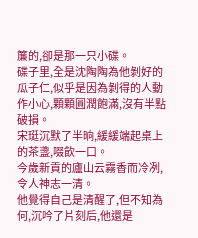簾的,卻是那一只小碟。
碟子里,全是沈陶陶為他剝好的瓜子仁,似乎是因為剝得的人動作小心,顆顆圓潤飽滿,沒有半點破損。
宋珽沉默了半晌,緩緩端起桌上的茶盞,啜飲一口。
今歲新貢的廬山云霧香而冷冽,令人神志一清。
他覺得自己是清醒了,但不知為何,沉吟了片刻后,他還是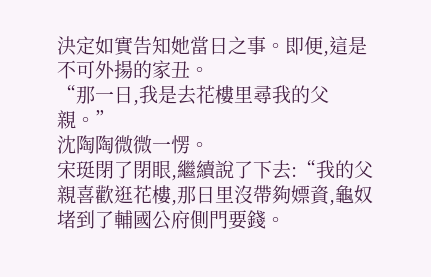決定如實告知她當日之事。即便,這是不可外揚的家丑。
“那一日,我是去花樓里尋我的父親。”
沈陶陶微微一愣。
宋珽閉了閉眼,繼續說了下去:“我的父親喜歡逛花樓,那日里沒帶夠嫖資,龜奴堵到了輔國公府側門要錢。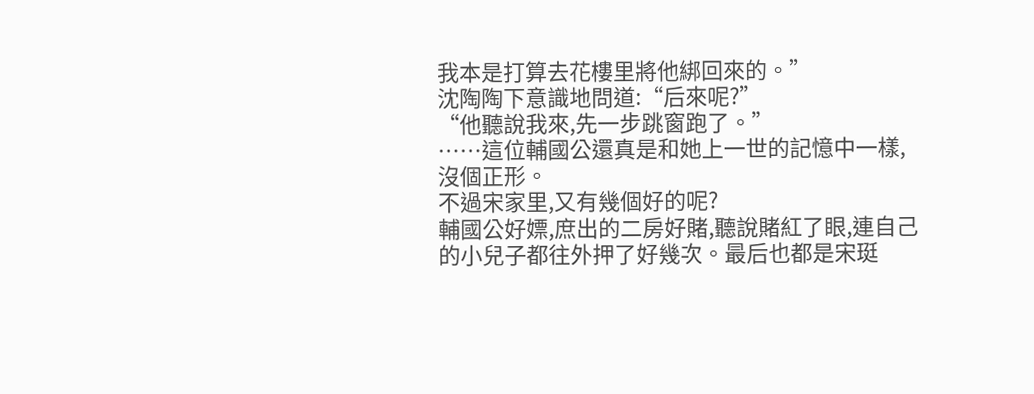我本是打算去花樓里將他綁回來的。”
沈陶陶下意識地問道:“后來呢?”
“他聽說我來,先一步跳窗跑了。”
……這位輔國公還真是和她上一世的記憶中一樣,沒個正形。
不過宋家里,又有幾個好的呢?
輔國公好嫖,庶出的二房好賭,聽說賭紅了眼,連自己的小兒子都往外押了好幾次。最后也都是宋珽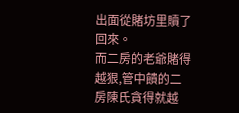出面從賭坊里贖了回來。
而二房的老爺賭得越狠,管中饋的二房陳氏貪得就越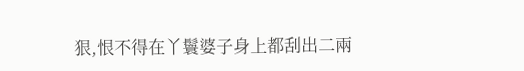狠,恨不得在丫鬟婆子身上都刮出二兩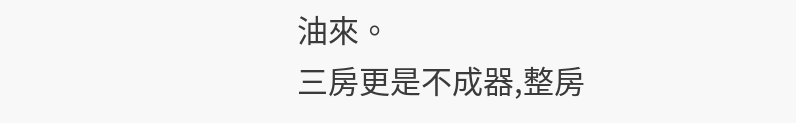油來。
三房更是不成器,整房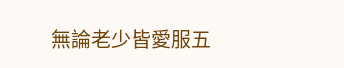無論老少皆愛服五